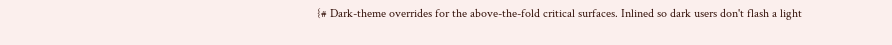{# Dark-theme overrides for the above-the-fold critical surfaces. Inlined so dark users don't flash a light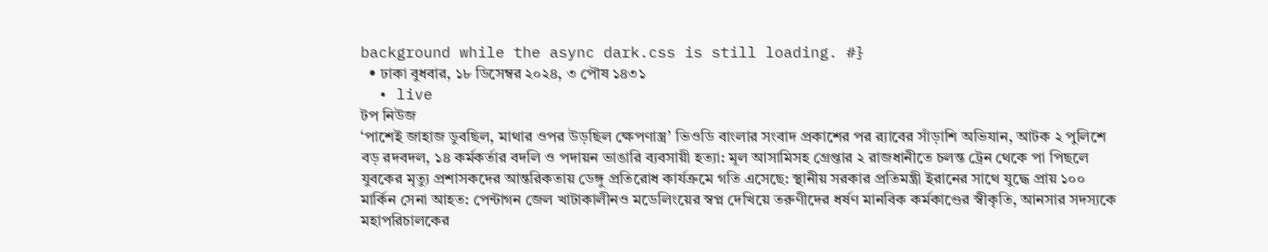background while the async dark.css is still loading. #}
  • ঢাকা বুধবার, ১৮ ডিসেম্বর ২০২৪, ৩ পৌষ ১৪৩১
  • live
টপ নিউজ
‘পাশেই জাহাজ ডুবছিল, মাথার ওপর উড়ছিল ক্ষেপণাস্ত্র’ ভিওডি বাংলার সংবাদ প্রকাশের পর র‍্যাবের সাঁড়াশি অভিযান, আটক ২ পুলিশে বড় রদবদল, ১৪ কর্মকর্তার বদলি ও পদায়ন ভাঙারি ব্যবসায়ী হত্যা: মূল আসামিসহ গ্রেপ্তার ২ রাজধানীতে চলন্ত ট্রেন থেকে পা পিছলে যুবকের মৃত্যু প্রশাসকদের আন্তরিকতায় ডেঙ্গু প্রতিরোধ কার্যক্রমে গতি এসেছে: স্থানীয় সরকার প্রতিমন্ত্রী ইরানের সাথে যুদ্ধে প্রায় ১০০ মার্কিন সেনা আহত: পেন্টাগন জেল খাটাকালীনও মডেলিংয়ের স্বপ্ন দেখিয়ে তরুণীদের ধর্ষণ মানবিক কর্মকাণ্ডের স্বীকৃতি, আনসার সদস্যকে মহাপরিচালকের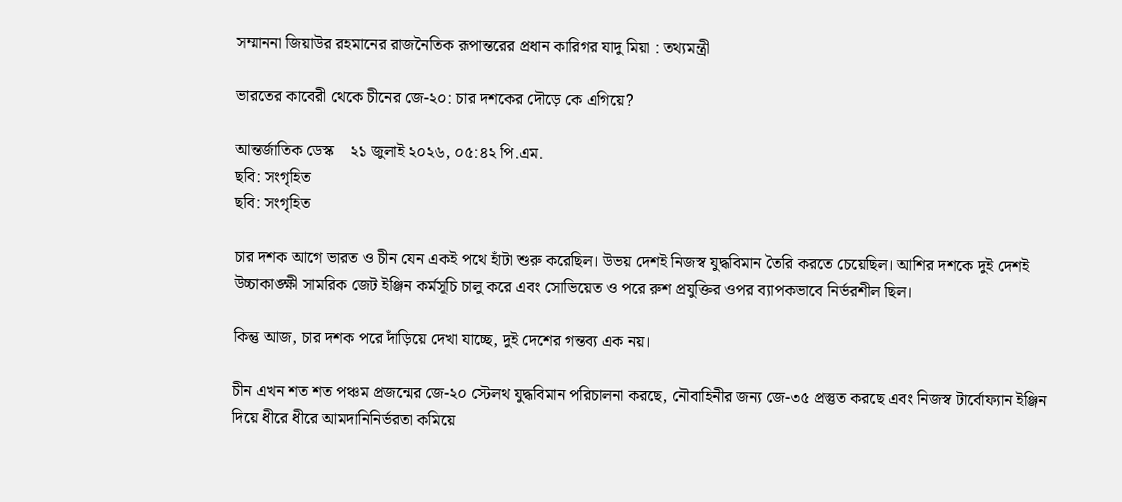সম্মাননা জিয়াউর রহমানের রাজনৈতিক রূপান্তরের প্রধান কারিগর যাদু মিয়া : তথ্যমন্ত্রী

ভারতের কাবেরী থেকে চীনের জে-২০: চার দশকের দৌড়ে কে এগিয়ে?

আন্তর্জাতিক ডেস্ক    ২১ জুলাই ২০২৬, ০৫:৪২ পি.এম.
ছবি: সংগৃহিত
ছবি: সংগৃহিত

চার দশক আগে ভারত ও চীন যেন একই পথে হাঁটা শুরু করেছিল। উভয় দেশই নিজস্ব যুদ্ধবিমান তৈরি করতে চেয়েছিল। আশির দশকে দুই দেশই উচ্চাকাঙ্ক্ষী সামরিক জেট ইঞ্জিন কর্মসূচি চালু করে এবং সোভিয়েত ও পরে রুশ প্রযুক্তির ওপর ব্যাপকভাবে নির্ভরশীল ছিল।

কিন্তু আজ, চার দশক পরে দাঁড়িয়ে দেখা যাচ্ছে, দুই দেশের গন্তব্য এক নয়।

চীন এখন শত শত পঞ্চম প্রজন্মের জে-২০ স্টেলথ যুদ্ধবিমান পরিচালনা করছে, নৌবাহিনীর জন্য জে-৩৫ প্রস্তুত করছে এবং নিজস্ব টার্বোফ্যান ইঞ্জিন দিয়ে ধীরে ধীরে আমদানিনির্ভরতা কমিয়ে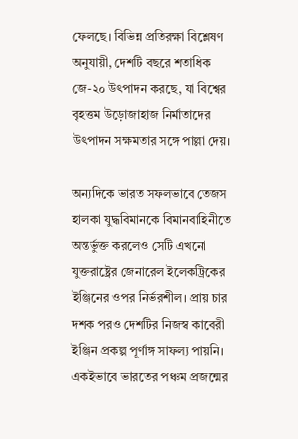ফেলছে। বিভিন্ন প্রতিরক্ষা বিশ্লেষণ অনুযায়ী, দেশটি বছরে শতাধিক জে-২০ উৎপাদন করছে, যা বিশ্বের বৃহত্তম উড়োজাহাজ নির্মাতাদের উৎপাদন সক্ষমতার সঙ্গে পাল্লা দেয়।

অন্যদিকে ভারত সফলভাবে তেজস হালকা যুদ্ধবিমানকে বিমানবাহিনীতে অন্তর্ভুক্ত করলেও সেটি এখনো যুক্তরাষ্ট্রের জেনারেল ইলেকট্রিকের ইঞ্জিনের ওপর নির্ভরশীল। প্রায় চার দশক পরও দেশটির নিজস্ব কাবেরী ইঞ্জিন প্রকল্প পূর্ণাঙ্গ সাফল্য পায়নি। একইভাবে ভারতের পঞ্চম প্রজন্মের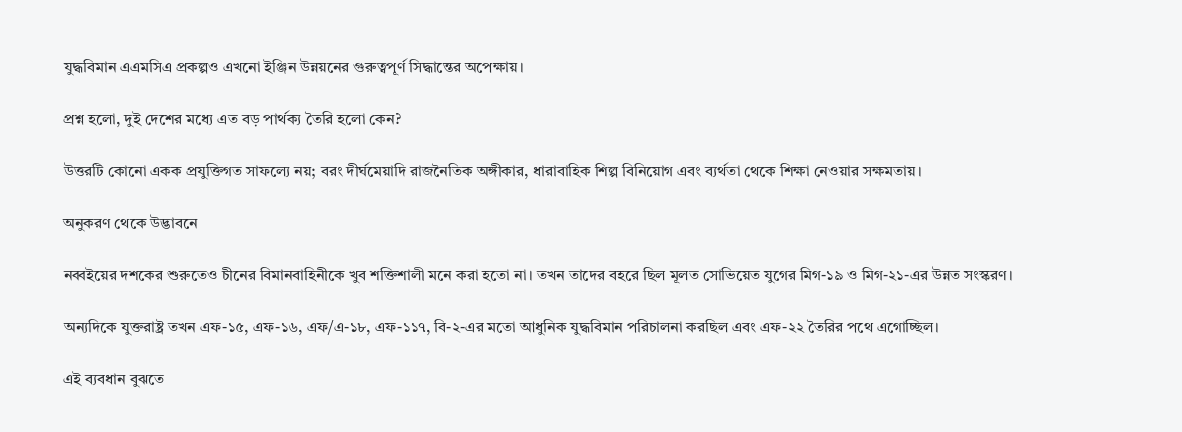যুদ্ধবিমান এএমসিএ প্রকল্পও এখনো ইঞ্জিন উন্নয়নের গুরুত্বপূর্ণ সিদ্ধান্তের অপেক্ষায়।

প্রশ্ন হলো, দুই দেশের মধ্যে এত বড় পার্থক্য তৈরি হলো কেন?

উত্তরটি কোনো একক প্রযুক্তিগত সাফল্যে নয়; বরং দীর্ঘমেয়াদি রাজনৈতিক অঙ্গীকার, ধারাবাহিক শিল্প বিনিয়োগ এবং ব্যর্থতা থেকে শিক্ষা নেওয়ার সক্ষমতায়।

অনুকরণ থেকে উদ্ভাবনে

নব্বইয়ের দশকের শুরুতেও চীনের বিমানবাহিনীকে খুব শক্তিশালী মনে করা হতো না। তখন তাদের বহরে ছিল মূলত সোভিয়েত যুগের মিগ-১৯ ও মিগ-২১-এর উন্নত সংস্করণ।

অন্যদিকে যুক্তরাষ্ট্র তখন এফ-১৫, এফ-১৬, এফ/এ-১৮, এফ-১১৭, বি-২-এর মতো আধুনিক যুদ্ধবিমান পরিচালনা করছিল এবং এফ-২২ তৈরির পথে এগোচ্ছিল।

এই ব্যবধান বুঝতে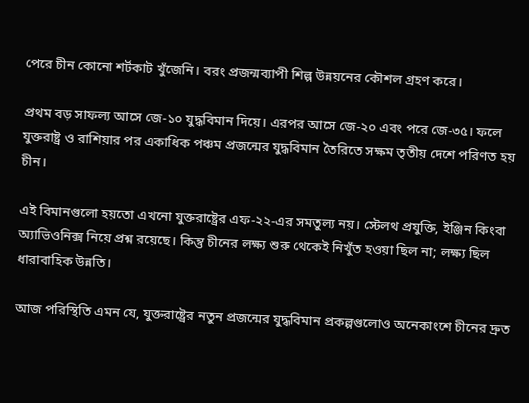পেরে চীন কোনো শর্টকাট খুঁজেনি। বরং প্রজন্মব্যাপী শিল্প উন্নয়নের কৌশল গ্রহণ করে।

প্রথম বড় সাফল্য আসে জে-১০ যুদ্ধবিমান দিয়ে। এরপর আসে জে-২০ এবং পরে জে-৩৫। ফলে যুক্তরাষ্ট্র ও রাশিয়ার পর একাধিক পঞ্চম প্রজন্মের যুদ্ধবিমান তৈরিতে সক্ষম তৃতীয় দেশে পরিণত হয় চীন।

এই বিমানগুলো হয়তো এখনো যুক্তরাষ্ট্রের এফ-২২-এর সমতুল্য নয়। স্টেলথ প্রযুক্তি, ইঞ্জিন কিংবা অ্যাভিওনিক্স নিয়ে প্রশ্ন রয়েছে। কিন্তু চীনের লক্ষ্য শুরু থেকেই নিখুঁত হওয়া ছিল না; লক্ষ্য ছিল ধারাবাহিক উন্নতি।

আজ পরিস্থিতি এমন যে, যুক্তরাষ্ট্রের নতুন প্রজন্মের যুদ্ধবিমান প্রকল্পগুলোও অনেকাংশে চীনের দ্রুত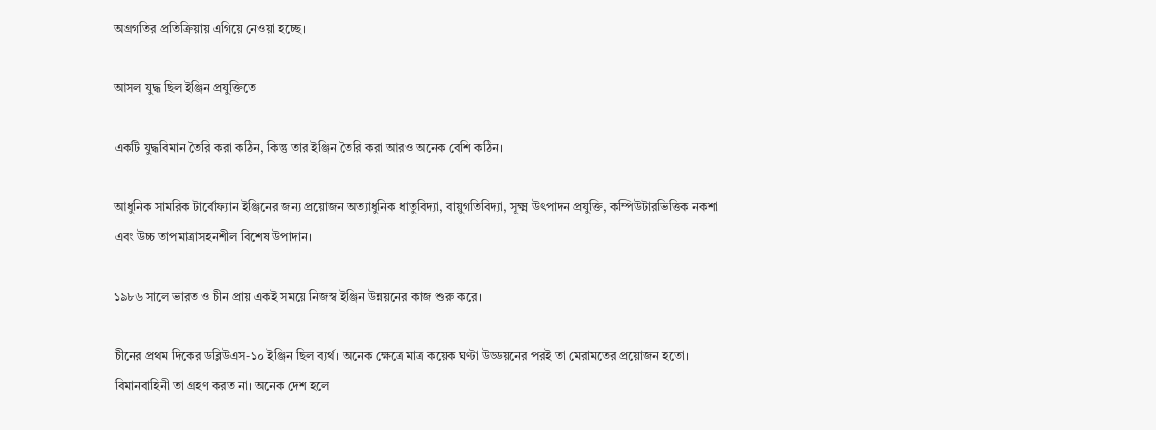অগ্রগতির প্রতিক্রিয়ায় এগিয়ে নেওয়া হচ্ছে।

আসল যুদ্ধ ছিল ইঞ্জিন প্রযুক্তিতে

একটি যুদ্ধবিমান তৈরি করা কঠিন, কিন্তু তার ইঞ্জিন তৈরি করা আরও অনেক বেশি কঠিন।

আধুনিক সামরিক টার্বোফ্যান ইঞ্জিনের জন্য প্রয়োজন অত্যাধুনিক ধাতুবিদ্যা, বায়ুগতিবিদ্যা, সূক্ষ্ম উৎপাদন প্রযুক্তি, কম্পিউটারভিত্তিক নকশা এবং উচ্চ তাপমাত্রাসহনশীল বিশেষ উপাদান।

১৯৮৬ সালে ভারত ও চীন প্রায় একই সময়ে নিজস্ব ইঞ্জিন উন্নয়নের কাজ শুরু করে।

চীনের প্রথম দিকের ডব্লিউএস-১০ ইঞ্জিন ছিল ব্যর্থ। অনেক ক্ষেত্রে মাত্র কয়েক ঘণ্টা উড্ডয়নের পরই তা মেরামতের প্রয়োজন হতো। বিমানবাহিনী তা গ্রহণ করত না। অনেক দেশ হলে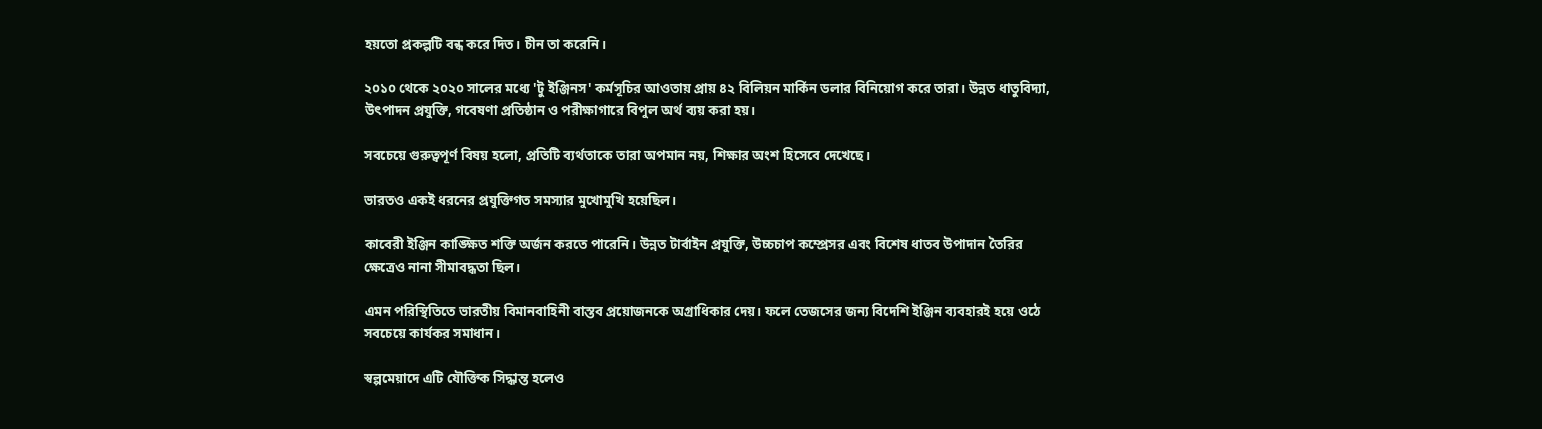হয়তো প্রকল্পটি বন্ধ করে দিত। চীন তা করেনি।

২০১০ থেকে ২০২০ সালের মধ্যে 'টু ইঞ্জিনস' কর্মসূচির আওতায় প্রায় ৪২ বিলিয়ন মার্কিন ডলার বিনিয়োগ করে তারা। উন্নত ধাতুবিদ্যা, উৎপাদন প্রযুক্তি, গবেষণা প্রতিষ্ঠান ও পরীক্ষাগারে বিপুল অর্থ ব্যয় করা হয়।

সবচেয়ে গুরুত্বপূর্ণ বিষয় হলো, প্রতিটি ব্যর্থতাকে তারা অপমান নয়, শিক্ষার অংশ হিসেবে দেখেছে।

ভারতও একই ধরনের প্রযুক্তিগত সমস্যার মুখোমুখি হয়েছিল।

কাবেরী ইঞ্জিন কাঙ্ক্ষিত শক্তি অর্জন করতে পারেনি। উন্নত টার্বাইন প্রযুক্তি, উচ্চচাপ কম্প্রেসর এবং বিশেষ ধাতব উপাদান তৈরির ক্ষেত্রেও নানা সীমাবদ্ধতা ছিল।

এমন পরিস্থিতিতে ভারতীয় বিমানবাহিনী বাস্তব প্রয়োজনকে অগ্রাধিকার দেয়। ফলে তেজসের জন্য বিদেশি ইঞ্জিন ব্যবহারই হয়ে ওঠে সবচেয়ে কার্যকর সমাধান।

স্বল্পমেয়াদে এটি যৌক্তিক সিদ্ধান্ত হলেও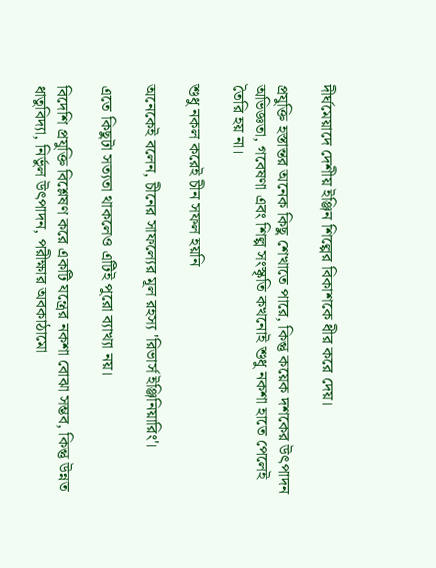দীর্ঘমেয়াদে দেশীয় ইঞ্জিন শিল্পের বিকাশকে ধীর করে দেয়।

প্রযুক্তি হস্তান্তর অনেক কিছু শেখাতে পারে, কিন্তু কয়েক দশকের উৎপাদন অভিজ্ঞতা, গবেষণা এবং শিল্প সংস্কৃতি কখনোই শুধু নকশা হাতে পেলেই তৈরি হয় না।

শুধু নকল করেই চীন সফল হয়নি

অনেকেই বলেন, চীনের সাফল্যের মূল রহস্য 'রিভার্স ইঞ্জিনিয়ারিং'।

এতে কিছুটা সত্যতা থাকলেও এটিই পুরো ব্যাখ্যা নয়।

বিদেশি প্রযুক্তি বিশ্লেষণ করে একটি যন্ত্রের নকশা বোঝা সম্ভব, কিন্তু উন্নত ধাতুবিদ্যা, নির্ভুল উৎপাদন, পরীক্ষার অবকাঠামো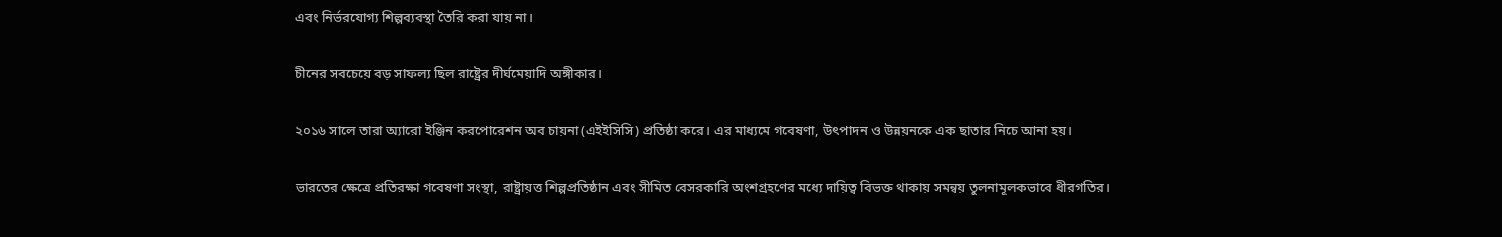এবং নির্ভরযোগ্য শিল্পব্যবস্থা তৈরি করা যায় না।

চীনের সবচেয়ে বড় সাফল্য ছিল রাষ্ট্রের দীর্ঘমেয়াদি অঙ্গীকার।

২০১৬ সালে তারা অ্যারো ইঞ্জিন করপোরেশন অব চায়না (এইইসিসি) প্রতিষ্ঠা করে। এর মাধ্যমে গবেষণা, উৎপাদন ও উন্নয়নকে এক ছাতার নিচে আনা হয়।

ভারতের ক্ষেত্রে প্রতিরক্ষা গবেষণা সংস্থা, রাষ্ট্রায়ত্ত শিল্পপ্রতিষ্ঠান এবং সীমিত বেসরকারি অংশগ্রহণের মধ্যে দায়িত্ব বিভক্ত থাকায় সমন্বয় তুলনামূলকভাবে ধীরগতির।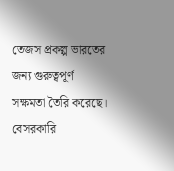তেজস প্রকল্প ভারতের জন্য গুরুত্বপূর্ণ সক্ষমতা তৈরি করেছে। বেসরকারি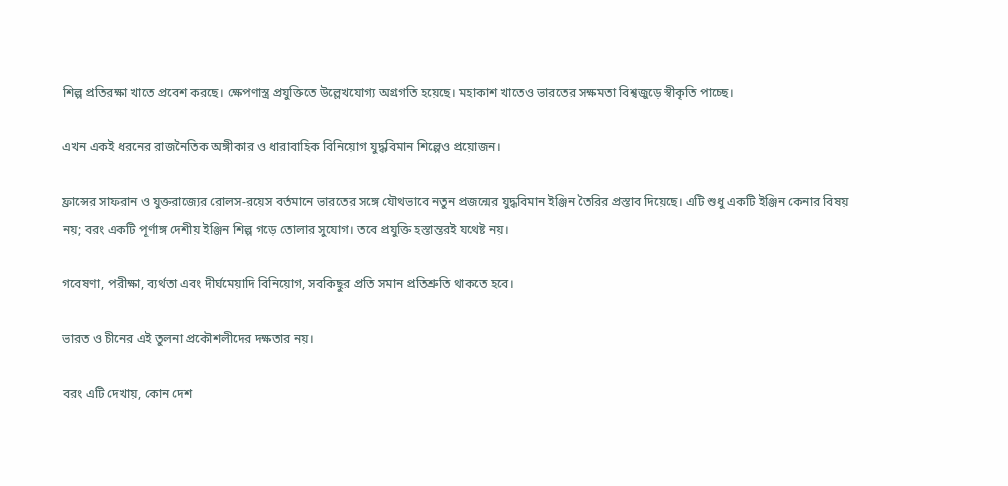শিল্প প্রতিরক্ষা খাতে প্রবেশ করছে। ক্ষেপণাস্ত্র প্রযুক্তিতে উল্লেখযোগ্য অগ্রগতি হয়েছে। মহাকাশ খাতেও ভারতের সক্ষমতা বিশ্বজুড়ে স্বীকৃতি পাচ্ছে।

এখন একই ধরনের রাজনৈতিক অঙ্গীকার ও ধারাবাহিক বিনিয়োগ যুদ্ধবিমান শিল্পেও প্রয়োজন।

ফ্রান্সের সাফরান ও যুক্তরাজ্যের রোলস-রয়েস বর্তমানে ভারতের সঙ্গে যৌথভাবে নতুন প্রজন্মের যুদ্ধবিমান ইঞ্জিন তৈরির প্রস্তাব দিয়েছে। এটি শুধু একটি ইঞ্জিন কেনার বিষয় নয়; বরং একটি পূর্ণাঙ্গ দেশীয় ইঞ্জিন শিল্প গড়ে তোলার সুযোগ। তবে প্রযুক্তি হস্তান্তরই যথেষ্ট নয়।

গবেষণা, পরীক্ষা, ব্যর্থতা এবং দীর্ঘমেয়াদি বিনিয়োগ, সবকিছুর প্রতি সমান প্রতিশ্রুতি থাকতে হবে।

ভারত ও চীনের এই তুলনা প্রকৌশলীদের দক্ষতার নয়।

বরং এটি দেখায়, কোন দেশ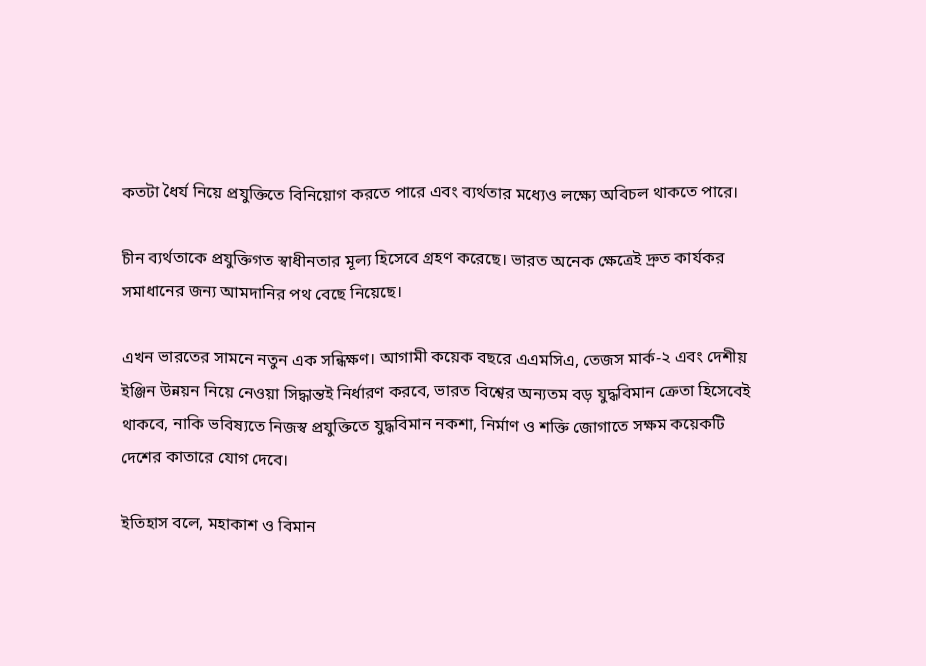কতটা ধৈর্য নিয়ে প্রযুক্তিতে বিনিয়োগ করতে পারে এবং ব্যর্থতার মধ্যেও লক্ষ্যে অবিচল থাকতে পারে।

চীন ব্যর্থতাকে প্রযুক্তিগত স্বাধীনতার মূল্য হিসেবে গ্রহণ করেছে। ভারত অনেক ক্ষেত্রেই দ্রুত কার্যকর সমাধানের জন্য আমদানির পথ বেছে নিয়েছে।

এখন ভারতের সামনে নতুন এক সন্ধিক্ষণ। আগামী কয়েক বছরে এএমসিএ, তেজস মার্ক-২ এবং দেশীয় ইঞ্জিন উন্নয়ন নিয়ে নেওয়া সিদ্ধান্তই নির্ধারণ করবে, ভারত বিশ্বের অন্যতম বড় যুদ্ধবিমান ক্রেতা হিসেবেই থাকবে, নাকি ভবিষ্যতে নিজস্ব প্রযুক্তিতে যুদ্ধবিমান নকশা, নির্মাণ ও শক্তি জোগাতে সক্ষম কয়েকটি দেশের কাতারে যোগ দেবে।

ইতিহাস বলে, মহাকাশ ও বিমান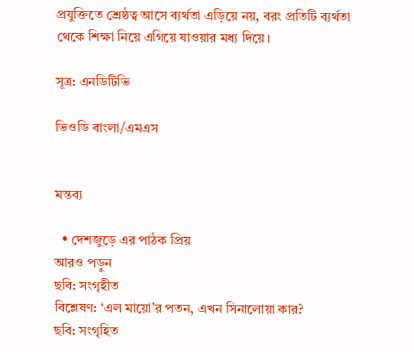প্রযুক্তিতে শ্রেষ্ঠত্ব আসে ব্যর্থতা এড়িয়ে নয়, বরং প্রতিটি ব্যর্থতা থেকে শিক্ষা নিয়ে এগিয়ে যাওয়ার মধ্য দিয়ে।

সূত্র: এনডিটিভি

ভিওডি বাংলা/এমএস


মন্তব্য

  • দেশজুড়ে এর পাঠক প্রিয়
আরও পড়ুন
ছবি: সংগৃহীত
বিশ্লেষণ: ‘এল মায়ো’র পতন, এখন সিনালোয়া কার?
ছবি: সংগৃহিত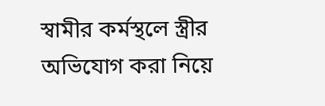স্বামীর কর্মস্থলে স্ত্রীর অভিযোগ করা নিয়ে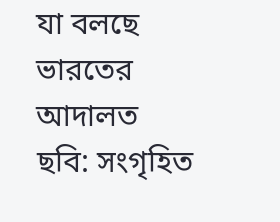যা বলছে ভারতের আদালত
ছবি: সংগৃহিত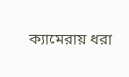ক্যামেরায় ধরা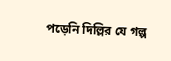পড়েনি দিল্লির যে গল্প